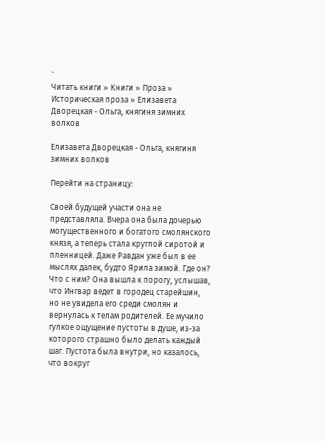`
Читать книги » Книги » Проза » Историческая проза » Елизавета Дворецкая - Ольга, княгиня зимних волков

Елизавета Дворецкая - Ольга, княгиня зимних волков

Перейти на страницу:

Своей будущей участи она не представляла. Вчера она была дочерью могущественного и богатого смолянского князя, а теперь стала круглой сиротой и пленницей. Даже Равдан уже был в ее мыслях далек, будто Ярила зимой. Где он? Что с ним? Она вышла к порогу, услышав, что Ингвар ведет в городец старейшин, но не увидела его среди смолян и вернулась к телам родителей. Ее мучило гулкое ощущение пустоты в душе, из-за которого страшно было делать каждый шаг. Пустота была внутри, но казалось, что вокруг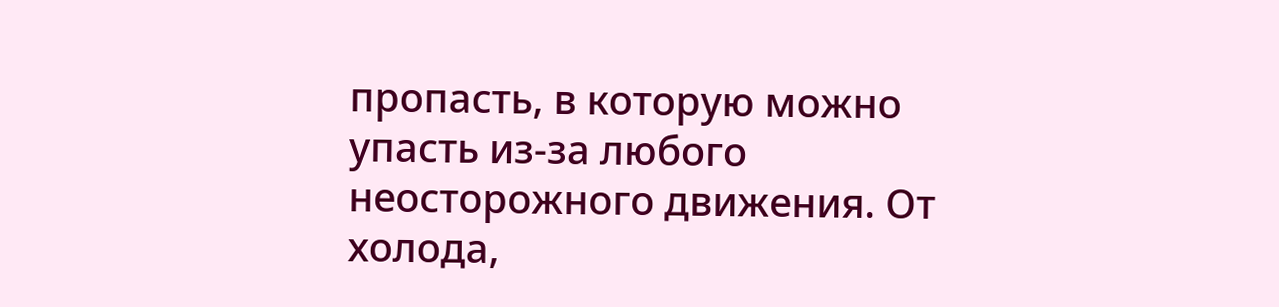пропасть, в которую можно упасть из-за любого неосторожного движения. От холода,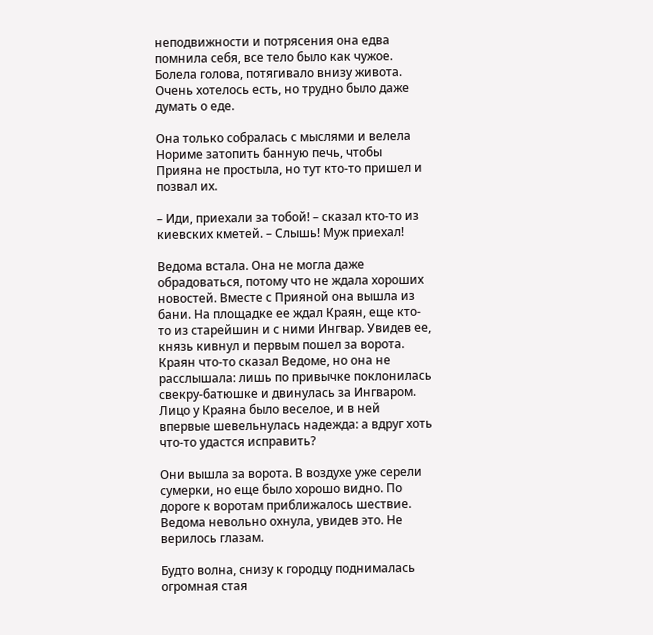неподвижности и потрясения она едва помнила себя, все тело было как чужое. Болела голова, потягивало внизу живота. Очень хотелось есть, но трудно было даже думать о еде.

Она только собралась с мыслями и велела Нориме затопить банную печь, чтобы Прияна не простыла, но тут кто-то пришел и позвал их.

– Иди, приехали за тобой! – сказал кто-то из киевских кметей. – Слышь! Муж приехал!

Ведома встала. Она не могла даже обрадоваться, потому что не ждала хороших новостей. Вместе с Прияной она вышла из бани. На площадке ее ждал Краян, еще кто-то из старейшин и с ними Ингвар. Увидев ее, князь кивнул и первым пошел за ворота. Краян что-то сказал Ведоме, но она не расслышала: лишь по привычке поклонилась свекру-батюшке и двинулась за Ингваром. Лицо у Краяна было веселое, и в ней впервые шевельнулась надежда: а вдруг хоть что-то удастся исправить?

Они вышла за ворота. В воздухе уже серели сумерки, но еще было хорошо видно. По дороге к воротам приближалось шествие. Ведома невольно охнула, увидев это. Не верилось глазам.

Будто волна, снизу к городцу поднималась огромная стая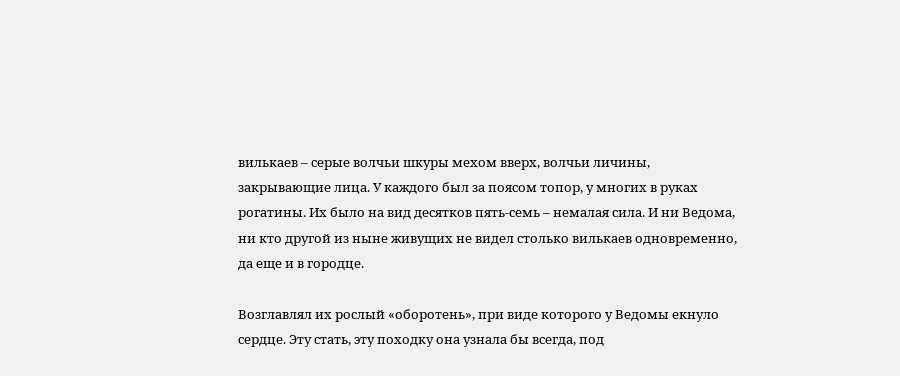вилькаев – серые волчьи шкуры мехом вверх, волчьи личины, закрывающие лица. У каждого был за поясом топор, у многих в руках рогатины. Их было на вид десятков пять-семь – немалая сила. И ни Ведома, ни кто другой из ныне живущих не видел столько вилькаев одновременно, да еще и в городце.

Возглавлял их рослый «оборотень», при виде которого у Ведомы екнуло сердце. Эту стать, эту походку она узнала бы всегда, под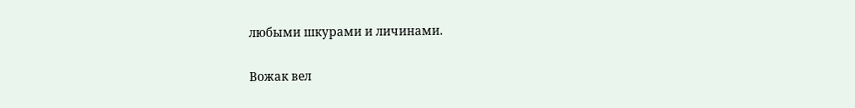любыми шкурами и личинами.

Вожак вел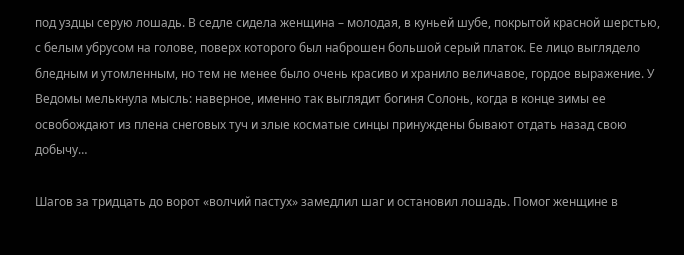под уздцы серую лошадь. В седле сидела женщина – молодая, в куньей шубе, покрытой красной шерстью, с белым убрусом на голове, поверх которого был наброшен большой серый платок. Ее лицо выглядело бледным и утомленным, но тем не менее было очень красиво и хранило величавое, гордое выражение. У Ведомы мелькнула мысль: наверное, именно так выглядит богиня Солонь, когда в конце зимы ее освобождают из плена снеговых туч и злые косматые синцы принуждены бывают отдать назад свою добычу…

Шагов за тридцать до ворот «волчий пастух» замедлил шаг и остановил лошадь. Помог женщине в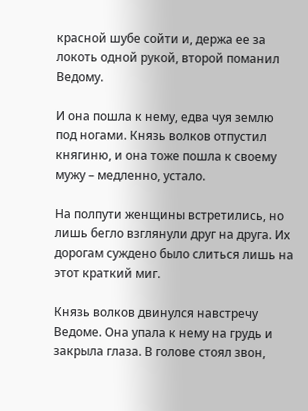красной шубе сойти и, держа ее за локоть одной рукой, второй поманил Ведому.

И она пошла к нему, едва чуя землю под ногами. Князь волков отпустил княгиню, и она тоже пошла к своему мужу – медленно, устало.

На полпути женщины встретились, но лишь бегло взглянули друг на друга. Их дорогам суждено было слиться лишь на этот краткий миг.

Князь волков двинулся навстречу Ведоме. Она упала к нему на грудь и закрыла глаза. В голове стоял звон,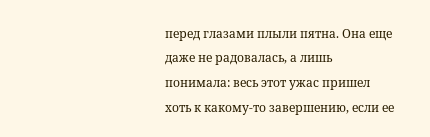перед глазами плыли пятна. Она еще даже не радовалась, а лишь понимала: весь этот ужас пришел хоть к какому-то завершению, если ее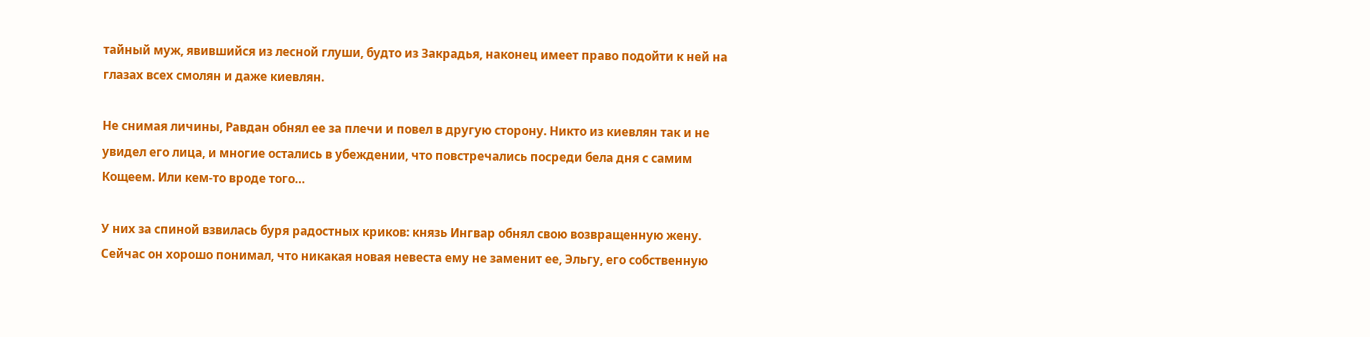тайный муж, явившийся из лесной глуши, будто из Закрадья, наконец имеет право подойти к ней на глазах всех смолян и даже киевлян.

Не снимая личины, Равдан обнял ее за плечи и повел в другую сторону. Никто из киевлян так и не увидел его лица, и многие остались в убеждении, что повстречались посреди бела дня с самим Кощеем. Или кем-то вроде того…

У них за спиной взвилась буря радостных криков: князь Ингвар обнял свою возвращенную жену. Сейчас он хорошо понимал, что никакая новая невеста ему не заменит ее, Эльгу, его собственную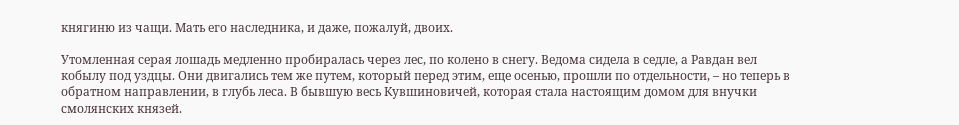княгиню из чащи. Мать его наследника, и даже, пожалуй, двоих.

Утомленная серая лошадь медленно пробиралась через лес, по колено в снегу. Ведома сидела в седле, а Равдан вел кобылу под уздцы. Они двигались тем же путем, который перед этим, еще осенью, прошли по отдельности, – но теперь в обратном направлении, в глубь леса. В бывшую весь Кувшиновичей, которая стала настоящим домом для внучки смолянских князей.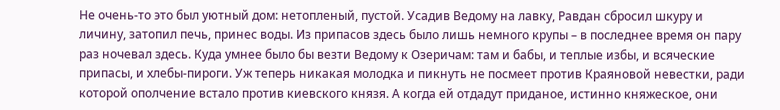Не очень-то это был уютный дом: нетопленый, пустой. Усадив Ведому на лавку, Равдан сбросил шкуру и личину, затопил печь, принес воды. Из припасов здесь было лишь немного крупы – в последнее время он пару раз ночевал здесь. Куда умнее было бы везти Ведому к Озеричам: там и бабы, и теплые избы, и всяческие припасы, и хлебы-пироги. Уж теперь никакая молодка и пикнуть не посмеет против Краяновой невестки, ради которой ополчение встало против киевского князя. А когда ей отдадут приданое, истинно княжеское, они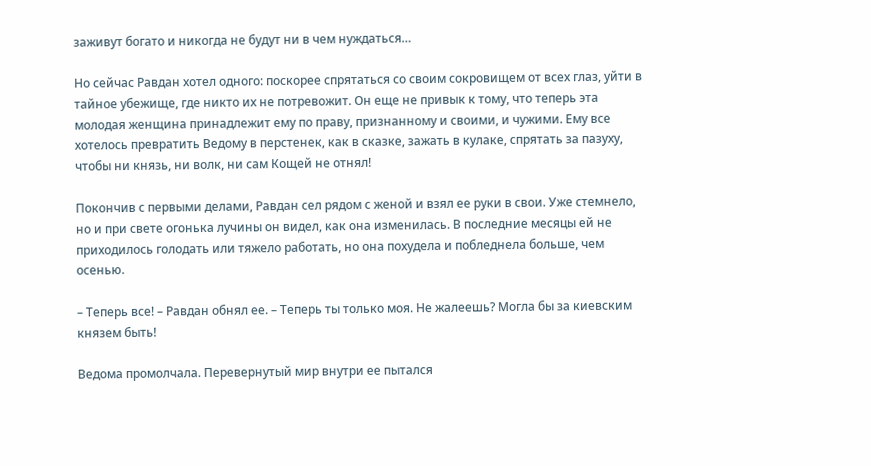заживут богато и никогда не будут ни в чем нуждаться…

Но сейчас Равдан хотел одного: поскорее спрятаться со своим сокровищем от всех глаз, уйти в тайное убежище, где никто их не потревожит. Он еще не привык к тому, что теперь эта молодая женщина принадлежит ему по праву, признанному и своими, и чужими. Ему все хотелось превратить Ведому в перстенек, как в сказке, зажать в кулаке, спрятать за пазуху, чтобы ни князь, ни волк, ни сам Кощей не отнял!

Покончив с первыми делами, Равдан сел рядом с женой и взял ее руки в свои. Уже стемнело, но и при свете огонька лучины он видел, как она изменилась. В последние месяцы ей не приходилось голодать или тяжело работать, но она похудела и побледнела больше, чем осенью.

– Теперь все! – Равдан обнял ее. – Теперь ты только моя. Не жалеешь? Могла бы за киевским князем быть!

Ведома промолчала. Перевернутый мир внутри ее пытался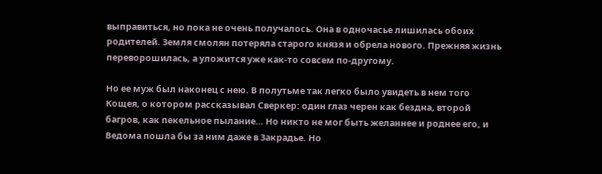выправиться, но пока не очень получалось. Она в одночасье лишилась обоих родителей. Земля смолян потеряла старого князя и обрела нового. Прежняя жизнь переворошилась, а уложится уже как-то совсем по-другому.

Но ее муж был наконец с нею. В полутьме так легко было увидеть в нем того Кощея, о котором рассказывал Сверкер: один глаз черен как бездна, второй багров, как пекельное пылание… Но никто не мог быть желаннее и роднее его, и Ведома пошла бы за ним даже в Закрадье. Но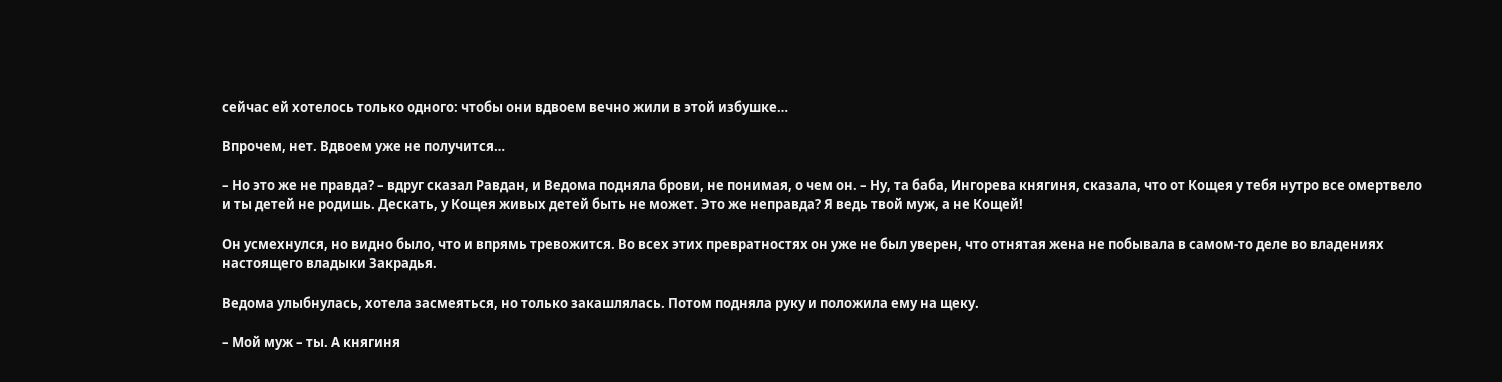сейчас ей хотелось только одного: чтобы они вдвоем вечно жили в этой избушке…

Впрочем, нет. Вдвоем уже не получится…

– Но это же не правда? – вдруг сказал Равдан, и Ведома подняла брови, не понимая, о чем он. – Ну, та баба, Ингорева княгиня, сказала, что от Кощея у тебя нутро все омертвело и ты детей не родишь. Дескать, у Кощея живых детей быть не может. Это же неправда? Я ведь твой муж, а не Кощей!

Он усмехнулся, но видно было, что и впрямь тревожится. Во всех этих превратностях он уже не был уверен, что отнятая жена не побывала в самом-то деле во владениях настоящего владыки Закрадья.

Ведома улыбнулась, хотела засмеяться, но только закашлялась. Потом подняла руку и положила ему на щеку.

– Мой муж – ты. А княгиня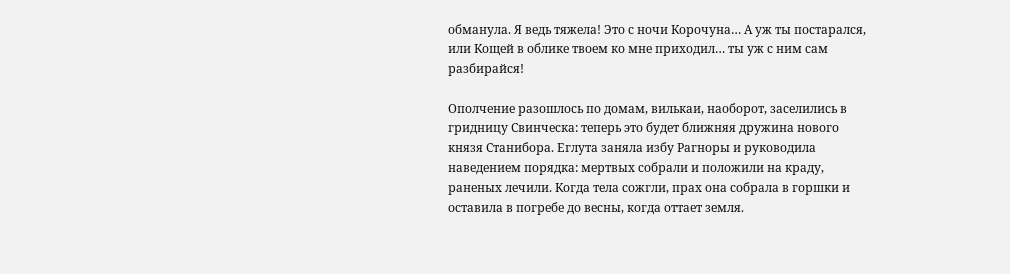обманула. Я ведь тяжела! Это с ночи Корочуна… А уж ты постарался, или Кощей в облике твоем ко мне приходил… ты уж с ним сам разбирайся!

Ополчение разошлось по домам, вилькаи, наоборот, заселились в гридницу Свинческа: теперь это будет ближняя дружина нового князя Станибора. Еглута заняла избу Рагноры и руководила наведением порядка: мертвых собрали и положили на краду, раненых лечили. Когда тела сожгли, прах она собрала в горшки и оставила в погребе до весны, когда оттает земля.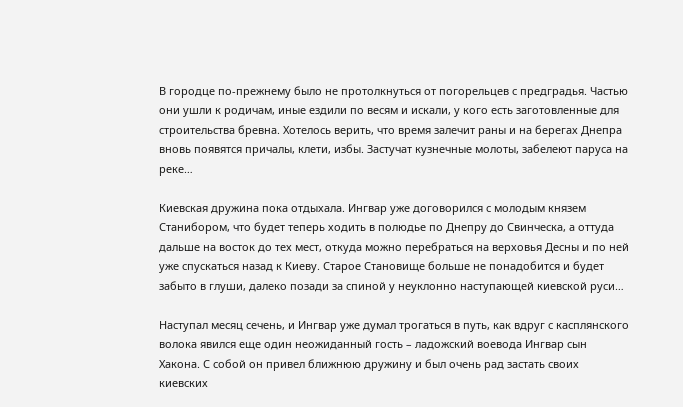В городце по-прежнему было не протолкнуться от погорельцев с предградья. Частью они ушли к родичам, иные ездили по весям и искали, у кого есть заготовленные для строительства бревна. Хотелось верить, что время залечит раны и на берегах Днепра вновь появятся причалы, клети, избы. Застучат кузнечные молоты, забелеют паруса на реке…

Киевская дружина пока отдыхала. Ингвар уже договорился с молодым князем Станибором, что будет теперь ходить в полюдье по Днепру до Свинческа, а оттуда дальше на восток до тех мест, откуда можно перебраться на верховья Десны и по ней уже спускаться назад к Киеву. Старое Становище больше не понадобится и будет забыто в глуши, далеко позади за спиной у неуклонно наступающей киевской руси…

Наступал месяц сечень, и Ингвар уже думал трогаться в путь, как вдруг с касплянского волока явился еще один неожиданный гость – ладожский воевода Ингвар сын Хакона. С собой он привел ближнюю дружину и был очень рад застать своих киевских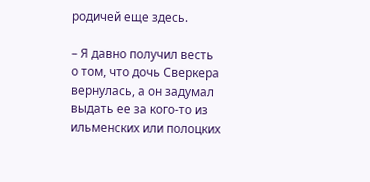родичей еще здесь.

– Я давно получил весть о том, что дочь Сверкера вернулась, а он задумал выдать ее за кого-то из ильменских или полоцких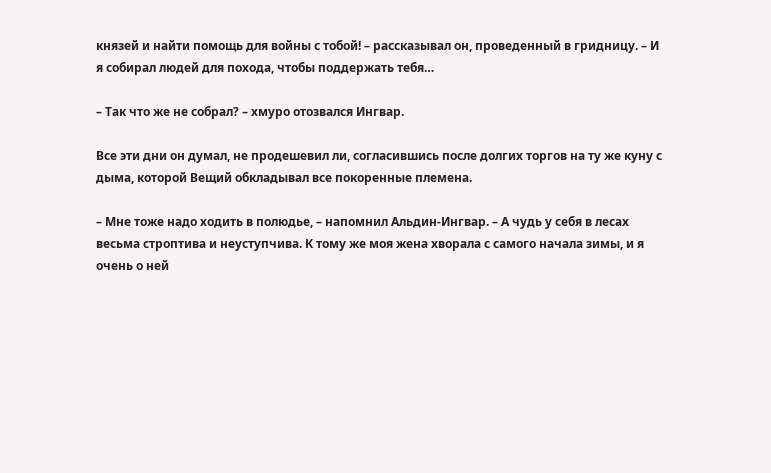князей и найти помощь для войны с тобой! – рассказывал он, проведенный в гридницу. – И я собирал людей для похода, чтобы поддержать тебя…

– Так что же не собрал? – хмуро отозвался Ингвар.

Все эти дни он думал, не продешевил ли, согласившись после долгих торгов на ту же куну с дыма, которой Вещий обкладывал все покоренные племена.

– Мне тоже надо ходить в полюдье, – напомнил Альдин-Ингвар. – А чудь у себя в лесах весьма строптива и неуступчива. К тому же моя жена хворала с самого начала зимы, и я очень о ней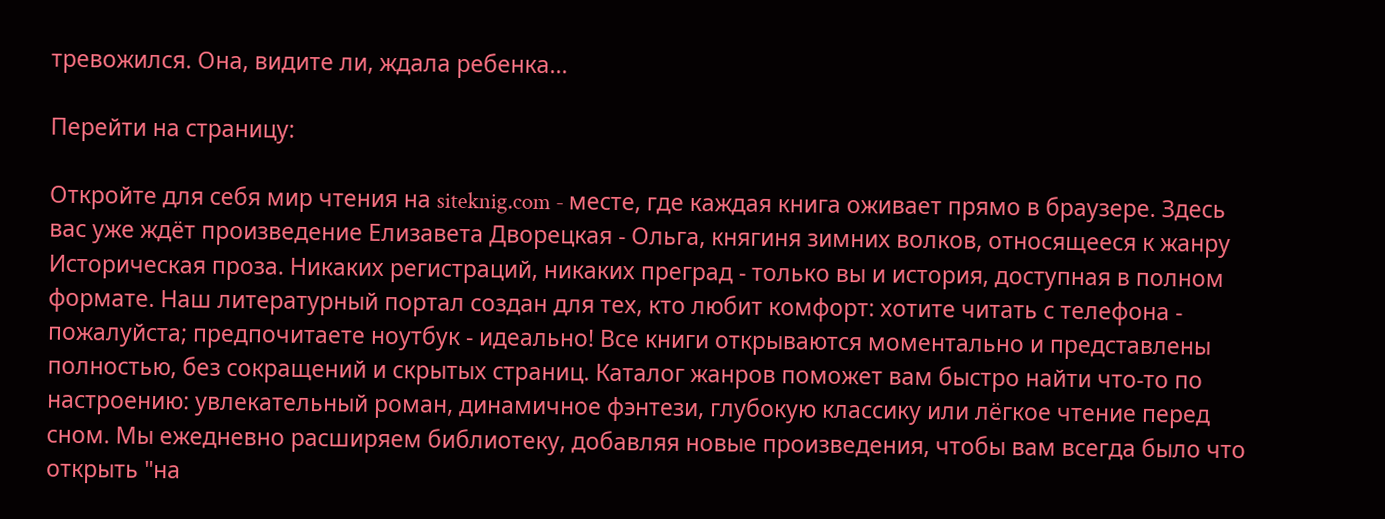тревожился. Она, видите ли, ждала ребенка…

Перейти на страницу:

Откройте для себя мир чтения на siteknig.com - месте, где каждая книга оживает прямо в браузере. Здесь вас уже ждёт произведение Елизавета Дворецкая - Ольга, княгиня зимних волков, относящееся к жанру Историческая проза. Никаких регистраций, никаких преград - только вы и история, доступная в полном формате. Наш литературный портал создан для тех, кто любит комфорт: хотите читать с телефона - пожалуйста; предпочитаете ноутбук - идеально! Все книги открываются моментально и представлены полностью, без сокращений и скрытых страниц. Каталог жанров поможет вам быстро найти что-то по настроению: увлекательный роман, динамичное фэнтези, глубокую классику или лёгкое чтение перед сном. Мы ежедневно расширяем библиотеку, добавляя новые произведения, чтобы вам всегда было что открыть "на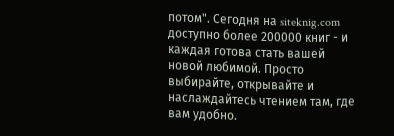потом". Сегодня на siteknig.com доступно более 200000 книг - и каждая готова стать вашей новой любимой. Просто выбирайте, открывайте и наслаждайтесь чтением там, где вам удобно.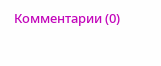Комментарии (0)